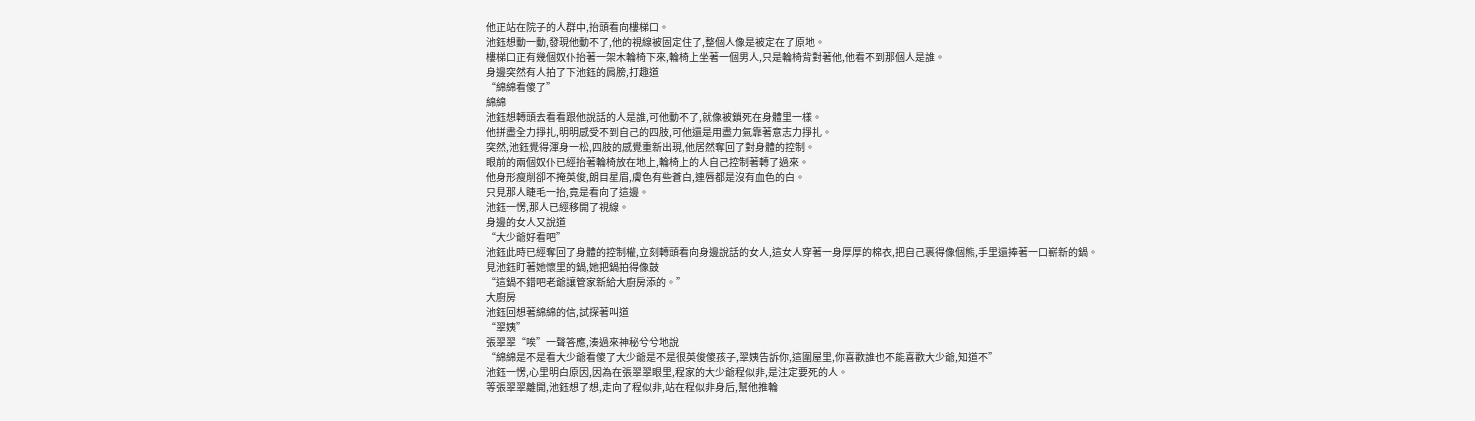他正站在院子的人群中,抬頭看向樓梯口。
池鈺想動一動,發現他動不了,他的視線被固定住了,整個人像是被定在了原地。
樓梯口正有幾個奴仆抬著一架木輪椅下來,輪椅上坐著一個男人,只是輪椅背對著他,他看不到那個人是誰。
身邊突然有人拍了下池鈺的肩膀,打趣道
“綿綿看傻了”
綿綿
池鈺想轉頭去看看跟他說話的人是誰,可他動不了,就像被鎖死在身體里一樣。
他拼盡全力掙扎,明明感受不到自己的四肢,可他還是用盡力氣靠著意志力掙扎。
突然,池鈺覺得渾身一松,四肢的感覺重新出現,他居然奪回了對身體的控制。
眼前的兩個奴仆已經抬著輪椅放在地上,輪椅上的人自己控制著轉了過來。
他身形瘦削卻不掩英俊,朗目星眉,膚色有些蒼白,連唇都是沒有血色的白。
只見那人睫毛一抬,竟是看向了這邊。
池鈺一愣,那人已經移開了視線。
身邊的女人又說道
“大少爺好看吧”
池鈺此時已經奪回了身體的控制權,立刻轉頭看向身邊說話的女人,這女人穿著一身厚厚的棉衣,把自己裹得像個熊,手里還捧著一口嶄新的鍋。
見池鈺盯著她懷里的鍋,她把鍋拍得像鼓
“這鍋不錯吧老爺讓管家新給大廚房添的。”
大廚房
池鈺回想著綿綿的信,試探著叫道
“翠姨”
張翠翠“唉”一聲答應,湊過來神秘兮兮地說
“綿綿是不是看大少爺看傻了大少爺是不是很英俊傻孩子,翠姨告訴你,這圍屋里,你喜歡誰也不能喜歡大少爺,知道不”
池鈺一愣,心里明白原因,因為在張翠翠眼里,程家的大少爺程似非,是注定要死的人。
等張翠翠離開,池鈺想了想,走向了程似非,站在程似非身后,幫他推輪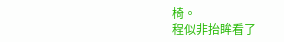椅。
程似非抬眸看了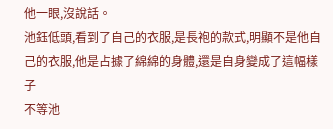他一眼,沒說話。
池鈺低頭,看到了自己的衣服,是長袍的款式,明顯不是他自己的衣服,他是占據了綿綿的身體,還是自身變成了這幅樣子
不等池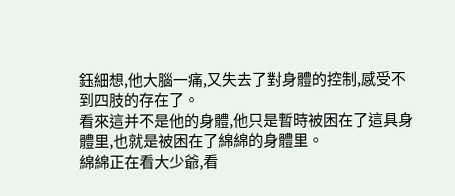鈺細想,他大腦一痛,又失去了對身體的控制,感受不到四肢的存在了。
看來這并不是他的身體,他只是暫時被困在了這具身體里,也就是被困在了綿綿的身體里。
綿綿正在看大少爺,看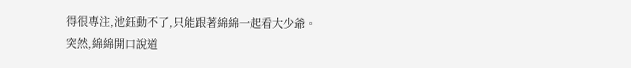得很專注,池鈺動不了,只能跟著綿綿一起看大少爺。
突然,綿綿開口說道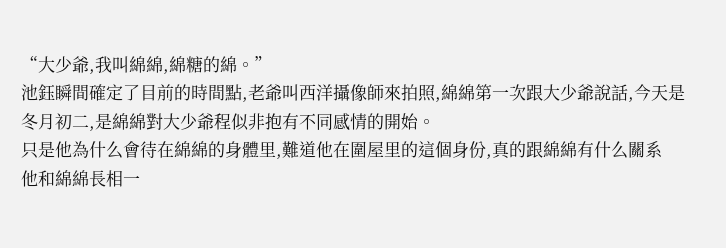“大少爺,我叫綿綿,綿糖的綿。”
池鈺瞬間確定了目前的時間點,老爺叫西洋攝像師來拍照,綿綿第一次跟大少爺說話,今天是冬月初二,是綿綿對大少爺程似非抱有不同感情的開始。
只是他為什么會待在綿綿的身體里,難道他在圍屋里的這個身份,真的跟綿綿有什么關系
他和綿綿長相一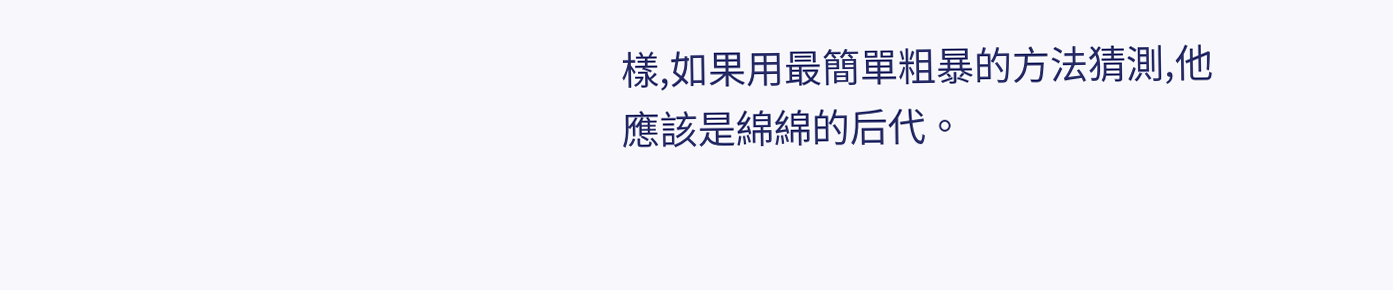樣,如果用最簡單粗暴的方法猜測,他應該是綿綿的后代。